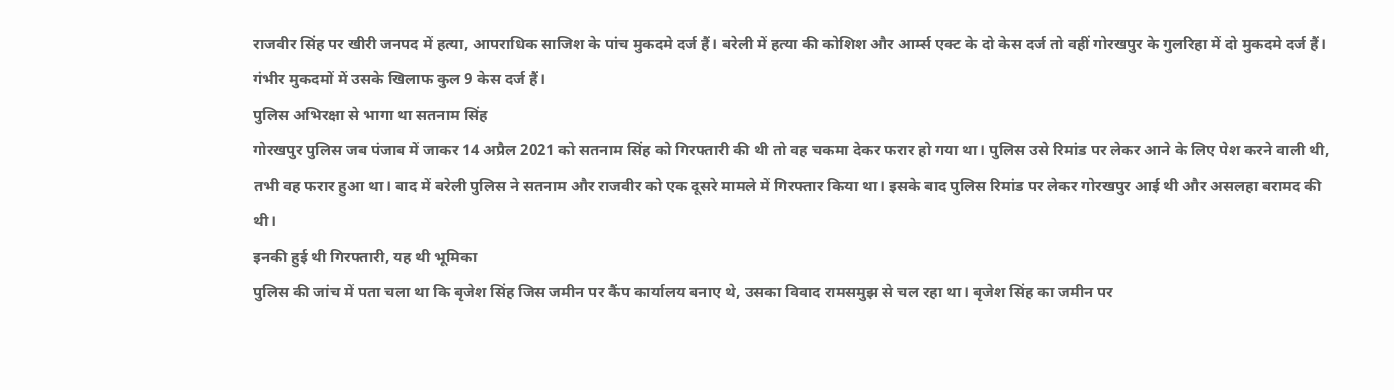राजवीर सिंह पर खीरी जनपद में हत्या, आपराधिक साजिश के पांच मुकदमे दर्ज हैं। बरेली में हत्या की कोशिश और आर्म्स एक्ट के दो केस दर्ज तो वहीं गोरखपुर के गुलरिहा में दो मुकदमे दर्ज हैं। गंभीर मुकदमों में उसके खिलाफ कुल 9 केस दर्ज हैं।
पुलिस अभिरक्षा से भागा था सतनाम सिंह
गोरखपुर पुलिस जब पंजाब में जाकर 14 अप्रैल 2021 को सतनाम सिंह को गिरफ्तारी की थी तो वह चकमा देकर फरार हो गया था। पुलिस उसे रिमांड पर लेकर आने के लिए पेश करने वाली थी, तभी वह फरार हुआ था। बाद में बरेली पुलिस ने सतनाम और राजवीर को एक दूसरे मामले में गिरफ्तार किया था। इसके बाद पुलिस रिमांड पर लेकर गोरखपुर आई थी और असलहा बरामद की थी।
इनकी हुई थी गिरफ्तारी, यह थी भूमिका
पुलिस की जांच में पता चला था कि बृजेश सिंह जिस जमीन पर कैंप कार्यालय बनाए थे, उसका विवाद रामसमुझ से चल रहा था। बृजेश सिंह का जमीन पर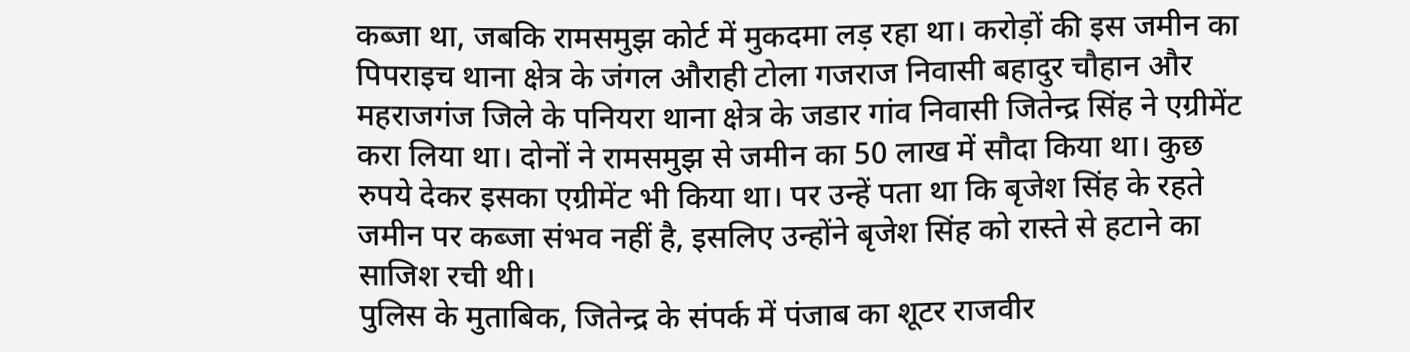कब्जा था, जबकि रामसमुझ कोर्ट में मुकदमा लड़ रहा था। करोड़ों की इस जमीन का पिपराइच थाना क्षेत्र के जंगल औराही टोला गजराज निवासी बहादुर चौहान और महराजगंज जिले के पनियरा थाना क्षेत्र के जडार गांव निवासी जितेन्द्र सिंह ने एग्रीमेंट करा लिया था। दोनों ने रामसमुझ से जमीन का 50 लाख में सौदा किया था। कुछ रुपये देकर इसका एग्रीमेंट भी किया था। पर उन्हें पता था कि बृजेश सिंह के रहते जमीन पर कब्जा संभव नहीं है, इसलिए उन्होंने बृजेश सिंह को रास्ते से हटाने का साजिश रची थी।
पुलिस के मुताबिक, जितेन्द्र के संपर्क में पंजाब का शूटर राजवीर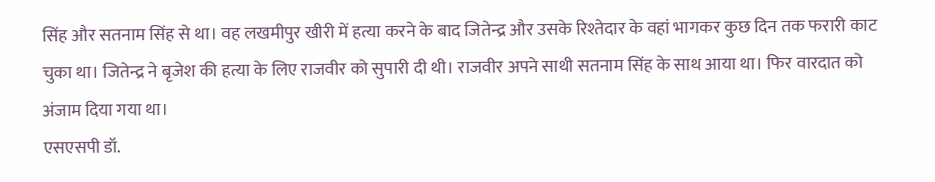सिंह और सतनाम सिंह से था। वह लखमीपुर खीरी में हत्या करने के बाद जितेन्द्र और उसके रिश्तेदार के वहां भागकर कुछ दिन तक फरारी काट चुका था। जितेन्द्र ने बृजेश की हत्या के लिए राजवीर को सुपारी दी थी। राजवीर अपने साथी सतनाम सिंह के साथ आया था। फिर वारदात को अंजाम दिया गया था।
एसएसपी डॉ.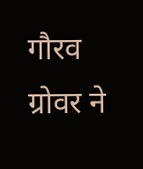गौरव ग्रोवर ने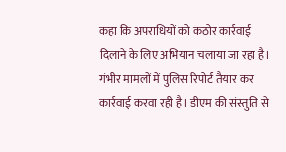कहा कि अपराधियों को कठोर कार्रवाई दिलाने के लिए अभियान चलाया जा रहा है। गंभीर मामलों में पुलिस रिपोर्ट तैयार कर कार्रवाई करवा रही है। डीएम की संस्तुति से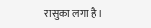रासुका लगा है।